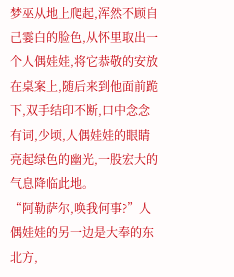梦巫从地上爬起,浑然不顾自己霎白的脸色,从怀里取出一个人偶娃娃,将它恭敬的安放在桌案上,随后来到他面前跪下,双手结印不断,口中念念有词,少顷,人偶娃娃的眼睛亮起绿色的幽光,一股宏大的气息降临此地。
“阿勒萨尔,唤我何事?”人偶娃娃的另一边是大奉的东北方,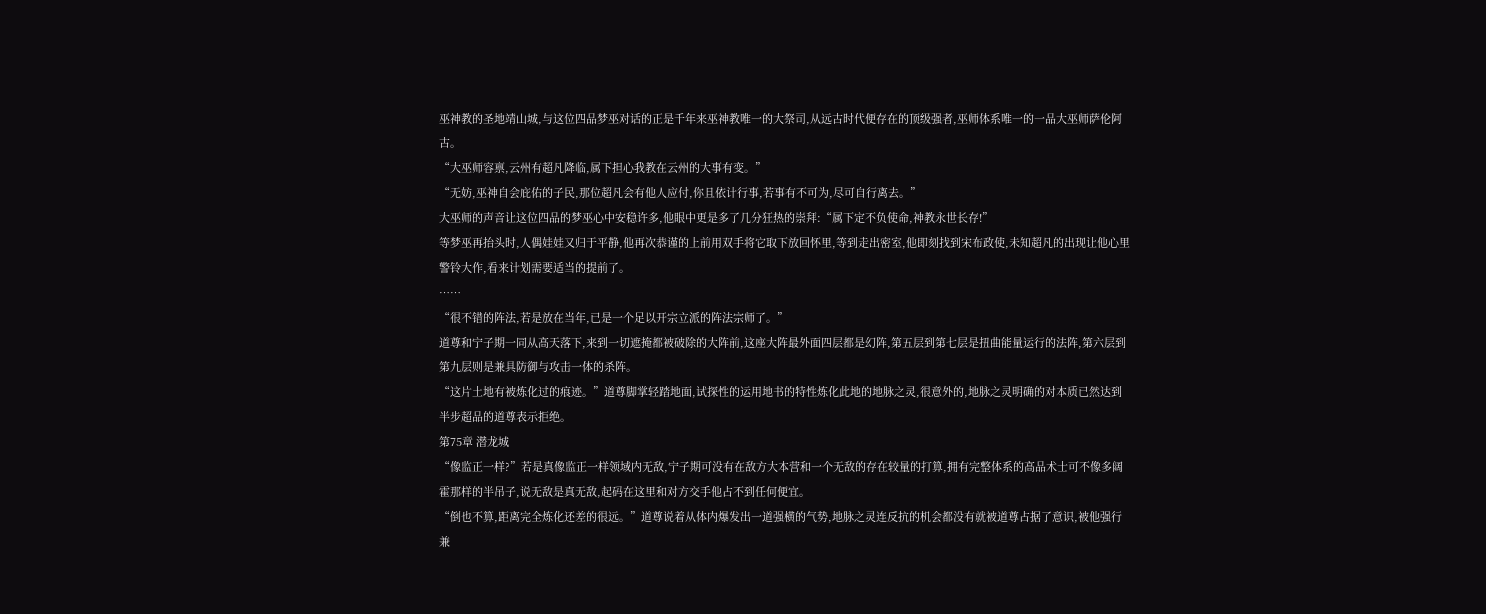巫神教的圣地靖山城,与这位四品梦巫对话的正是千年来巫神教唯一的大祭司,从远古时代便存在的顶级强者,巫师体系唯一的一品大巫师萨伦阿古。
“大巫师容禀,云州有超凡降临,属下担心我教在云州的大事有变。”
“无妨,巫神自会庇佑的子民,那位超凡会有他人应付,你且依计行事,若事有不可为,尽可自行离去。”
大巫师的声音让这位四品的梦巫心中安稳许多,他眼中更是多了几分狂热的崇拜:“属下定不负使命,神教永世长存!”
等梦巫再抬头时,人偶娃娃又归于平静,他再次恭谨的上前用双手将它取下放回怀里,等到走出密室,他即刻找到宋布政使,未知超凡的出现让他心里警铃大作,看来计划需要适当的提前了。
……
“很不错的阵法,若是放在当年,已是一个足以开宗立派的阵法宗师了。”
道尊和宁子期一同从高天落下,来到一切遮掩都被破除的大阵前,这座大阵最外面四层都是幻阵,第五层到第七层是扭曲能量运行的法阵,第六层到第九层则是兼具防御与攻击一体的杀阵。
“这片土地有被炼化过的痕迹。”道尊脚掌轻踏地面,试探性的运用地书的特性炼化此地的地脉之灵,很意外的,地脉之灵明确的对本质已然达到半步超品的道尊表示拒绝。
第75章 潜龙城
“像监正一样?”若是真像监正一样领域内无敌,宁子期可没有在敌方大本营和一个无敌的存在较量的打算,拥有完整体系的高品术士可不像多阔霍那样的半吊子,说无敌是真无敌,起码在这里和对方交手他占不到任何便宜。
“倒也不算,距离完全炼化还差的很远。”道尊说着从体内爆发出一道强横的气势,地脉之灵连反抗的机会都没有就被道尊占据了意识,被他强行兼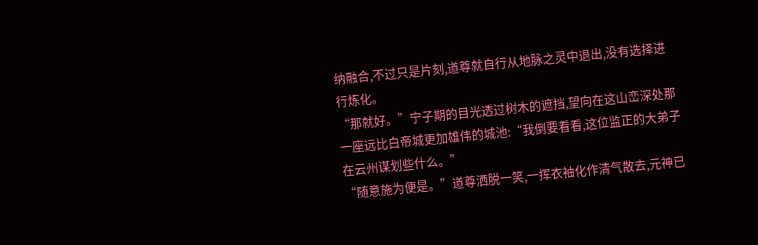纳融合,不过只是片刻,道尊就自行从地脉之灵中退出,没有选择进行炼化。
“那就好。”宁子期的目光透过树木的遮挡,望向在这山峦深处那一座远比白帝城更加雄伟的城池:“我倒要看看,这位监正的大弟子在云州谋划些什么。”
“随意施为便是。”道尊洒脱一笑,一挥衣袖化作清气散去,元神已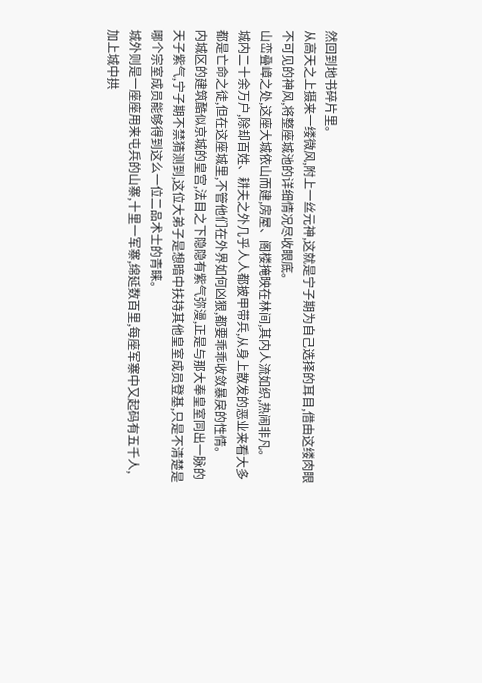然回到地书碎片里。
从高天之上摄来一缕微风,附上一丝元神,这就是宁子期为自己选择的耳目,借由这缕肉眼不可见的神风,将整座城池的详细情况尽收眼底。
山峦叠嶂之处,这座大城依山而建,房屋、阁楼掩映在林间,其内人流如织,热闹非凡。
城内二十余万户,除却百姓、耕夫之外几乎人人都披甲带兵,从身上散发的恶业来看大多都是亡命之徒,但在这座城里,不管他们在外界如何凶狠,都要乖乖收敛暴戾的性情。
内城区的建筑酷似京城的皇宫,法目之下隐隐有紫气弥漫,正是与那大奉皇室同出一脉的天子紫气,宁子期不禁猜测到,这位大弟子是想暗中扶持其他皇室成员登基,只是不清楚是哪个宗室成员能够得到这么一位二品术士的青睐。
城外则是一座座用来屯兵的山寨,十里一军寨,绵延数百里,每座军寨中又起码有五千人,加上城中拱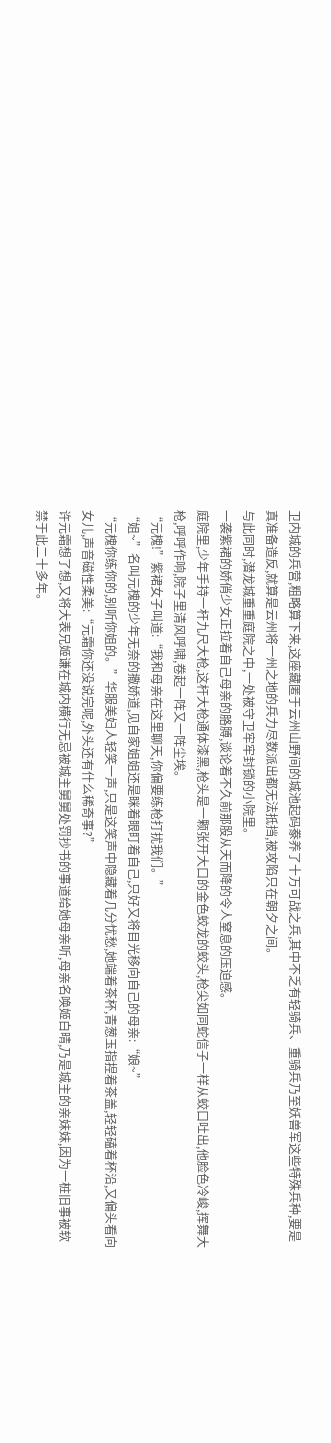卫内城的兵营,粗略算下来,这座藏匿于云州山野间的城池起码豢养了十万可战之兵,其中不乏有轻骑兵、重骑兵乃至妖兽军这些特殊兵种,要是真准备造反,就算是云州将一州之地的兵力尽数派出都无法抵挡,被攻陷只在朝夕之间。
与此同时,潜龙城重重庭院之中,一处被守卫牢牢封锁的小院里。
一袭紫裙的娇俏少女正拉着自己母亲的胳膊,谈论着不久前那股从天而降的令人窒息的压迫感。
庭院里,少年手持一杆九尺大枪,这杆大枪通体漆黑,枪头是一颗张开大口的金色蛟龙的蛟头,枪尖如同蛇信子一样从蛟口吐出,他脸色冷峻,挥舞大枪,呼呼作响,院子里清风呼啸,卷起一阵又一阵尘埃。
“元槐!”紫裙女子叫道:“我和母亲在这里聊天,你偏要练枪打扰我们。”
“姐~”名叫元槐的少年无奈的撒娇道,见自家姐姐还是眯着眼盯着自己,只好又将目光移向自己的母亲:“娘~”
“元槐你练你的,别听你姐的。”华服美妇人轻笑一声,只是这笑声中隐藏着几分忧愁,她端着茶杯,青葱玉指捏着茶盖,轻轻磕着杯沿,又偏头看向女儿,声音磁性柔美:“元霜你还没说完呢,外头还有什么稀奇事?”
许元霜想了想,又将大表兄姬谦在城内横行无忌被城主舅舅处罚抄书的事道给她母亲听,母亲名唤姬白晴,乃是城主的亲妹妹,因为一桩旧事被软禁于此二十多年。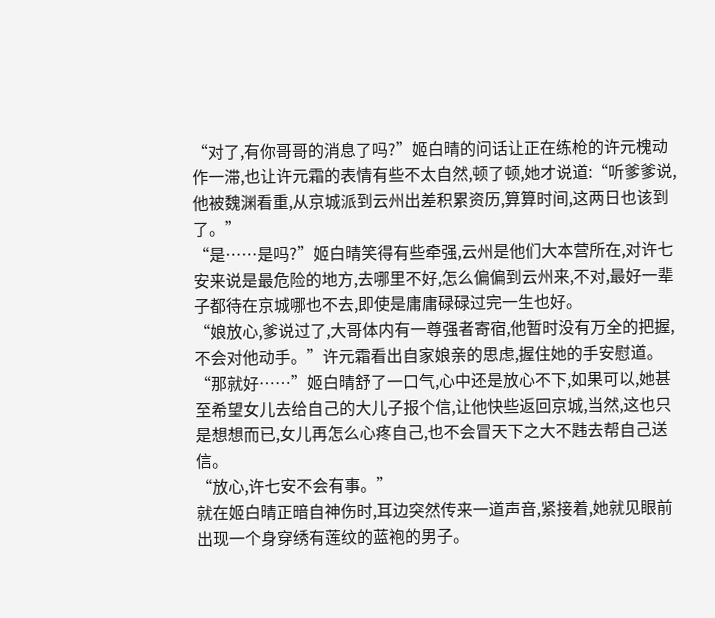“对了,有你哥哥的消息了吗?”姬白晴的问话让正在练枪的许元槐动作一滞,也让许元霜的表情有些不太自然,顿了顿,她才说道:“听爹爹说,他被魏渊看重,从京城派到云州出差积累资历,算算时间,这两日也该到了。”
“是……是吗?”姬白晴笑得有些牵强,云州是他们大本营所在,对许七安来说是最危险的地方,去哪里不好,怎么偏偏到云州来,不对,最好一辈子都待在京城哪也不去,即使是庸庸碌碌过完一生也好。
“娘放心,爹说过了,大哥体内有一尊强者寄宿,他暂时没有万全的把握,不会对他动手。”许元霜看出自家娘亲的思虑,握住她的手安慰道。
“那就好……”姬白晴舒了一口气,心中还是放心不下,如果可以,她甚至希望女儿去给自己的大儿子报个信,让他快些返回京城,当然,这也只是想想而已,女儿再怎么心疼自己,也不会冒天下之大不韪去帮自己送信。
“放心,许七安不会有事。”
就在姬白晴正暗自神伤时,耳边突然传来一道声音,紧接着,她就见眼前出现一个身穿绣有莲纹的蓝袍的男子。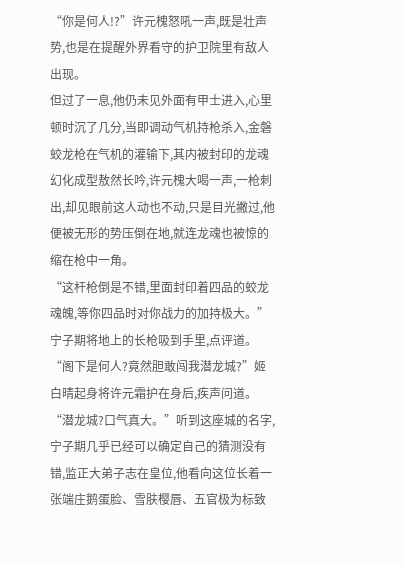“你是何人!?”许元槐怒吼一声,既是壮声势,也是在提醒外界看守的护卫院里有敌人出现。
但过了一息,他仍未见外面有甲士进入,心里顿时沉了几分,当即调动气机持枪杀入,金磐蛟龙枪在气机的灌输下,其内被封印的龙魂幻化成型敖然长吟,许元槐大喝一声,一枪刺出,却见眼前这人动也不动,只是目光撇过,他便被无形的势压倒在地,就连龙魂也被惊的缩在枪中一角。
“这杆枪倒是不错,里面封印着四品的蛟龙魂魄,等你四品时对你战力的加持极大。”宁子期将地上的长枪吸到手里,点评道。
“阁下是何人?竟然胆敢闯我潜龙城?”姬白晴起身将许元霜护在身后,疾声问道。
“潜龙城?口气真大。”听到这座城的名字,宁子期几乎已经可以确定自己的猜测没有错,监正大弟子志在皇位,他看向这位长着一张端庄鹅蛋脸、雪肤樱唇、五官极为标致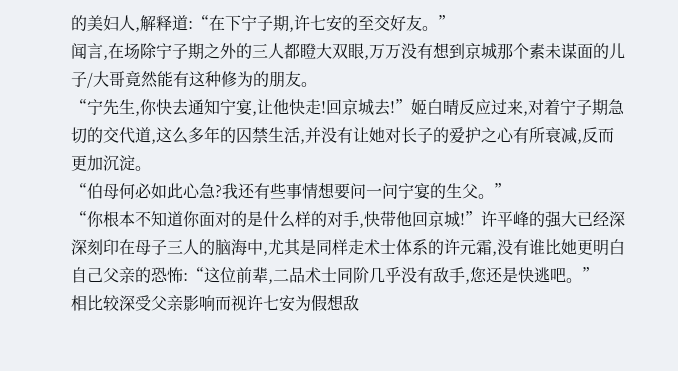的美妇人,解释道:“在下宁子期,许七安的至交好友。”
闻言,在场除宁子期之外的三人都瞪大双眼,万万没有想到京城那个素未谋面的儿子/大哥竟然能有这种修为的朋友。
“宁先生,你快去通知宁宴,让他快走!回京城去!”姬白晴反应过来,对着宁子期急切的交代道,这么多年的囚禁生活,并没有让她对长子的爱护之心有所衰减,反而更加沉淀。
“伯母何必如此心急?我还有些事情想要问一问宁宴的生父。”
“你根本不知道你面对的是什么样的对手,快带他回京城!”许平峰的强大已经深深刻印在母子三人的脑海中,尤其是同样走术士体系的许元霜,没有谁比她更明白自己父亲的恐怖:“这位前辈,二品术士同阶几乎没有敌手,您还是快逃吧。”
相比较深受父亲影响而视许七安为假想敌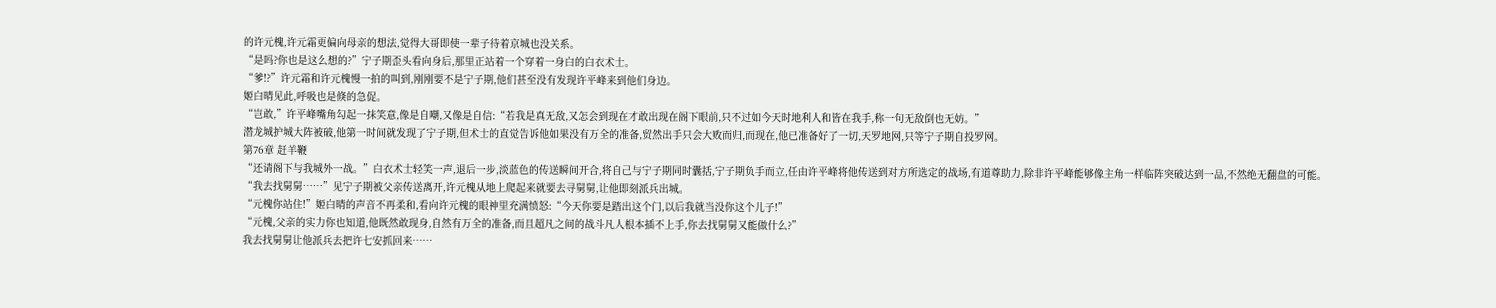的许元槐,许元霜更偏向母亲的想法,觉得大哥即使一辈子待着京城也没关系。
“是吗?你也是这么想的?”宁子期歪头看向身后,那里正站着一个穿着一身白的白衣术士。
“爹!?”许元霜和许元槐慢一拍的叫到,刚刚要不是宁子期,他们甚至没有发现许平峰来到他们身边。
姬白晴见此,呼吸也是倏的急促。
“岂敢,”许平峰嘴角勾起一抹笑意,像是自嘲,又像是自信:“若我是真无敌,又怎会到现在才敢出现在阁下眼前,只不过如今天时地利人和皆在我手,称一句无敌倒也无妨。”
潜龙城护城大阵被破,他第一时间就发现了宁子期,但术士的直觉告诉他如果没有万全的准备,贸然出手只会大败而归,而现在,他已准备好了一切,天罗地网,只等宁子期自投罗网。
第76章 赶羊鞭
“还请阁下与我城外一战。”白衣术士轻笑一声,退后一步,淡蓝色的传送瞬间开合,将自己与宁子期同时囊括,宁子期负手而立,任由许平峰将他传送到对方所选定的战场,有道尊助力,除非许平峰能够像主角一样临阵突破达到一品,不然绝无翻盘的可能。
“我去找舅舅……”见宁子期被父亲传送离开,许元槐从地上爬起来就要去寻舅舅,让他即刻派兵出城。
“元槐你站住!”姬白晴的声音不再柔和,看向许元槐的眼神里充满愤怒:“今天你要是踏出这个门,以后我就当没你这个儿子!”
“元槐,父亲的实力你也知道,他既然敢现身,自然有万全的准备,而且超凡之间的战斗凡人根本插不上手,你去找舅舅又能做什么?”
我去找舅舅让他派兵去把许七安抓回来……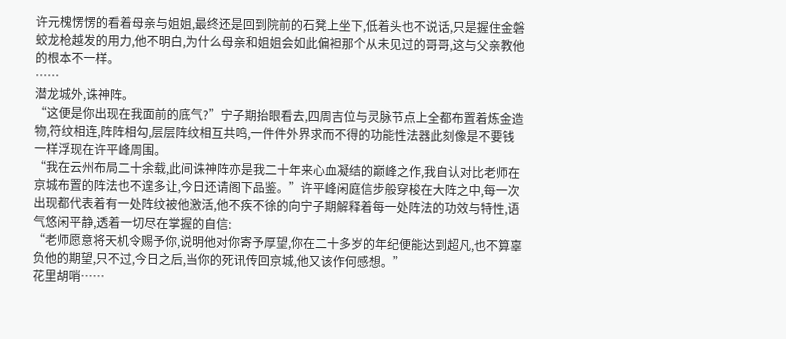许元槐愣愣的看着母亲与姐姐,最终还是回到院前的石凳上坐下,低着头也不说话,只是握住金磐蛟龙枪越发的用力,他不明白,为什么母亲和姐姐会如此偏袒那个从未见过的哥哥,这与父亲教他的根本不一样。
……
潜龙城外,诛神阵。
“这便是你出现在我面前的底气?”宁子期抬眼看去,四周吉位与灵脉节点上全都布置着炼金造物,符纹相连,阵阵相勾,层层阵纹相互共鸣,一件件外界求而不得的功能性法器此刻像是不要钱一样浮现在许平峰周围。
“我在云州布局二十余载,此间诛神阵亦是我二十年来心血凝结的巅峰之作,我自认对比老师在京城布置的阵法也不遑多让,今日还请阁下品鉴。”许平峰闲庭信步般穿梭在大阵之中,每一次出现都代表着有一处阵纹被他激活,他不疾不徐的向宁子期解释着每一处阵法的功效与特性,语气悠闲平静,透着一切尽在掌握的自信:
“老师愿意将天机令赐予你,说明他对你寄予厚望,你在二十多岁的年纪便能达到超凡,也不算辜负他的期望,只不过,今日之后,当你的死讯传回京城,他又该作何感想。”
花里胡哨……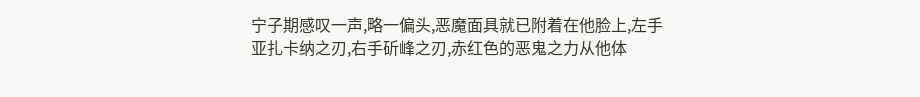宁子期感叹一声,略一偏头,恶魔面具就已附着在他脸上,左手亚扎卡纳之刃,右手斫峰之刃,赤红色的恶鬼之力从他体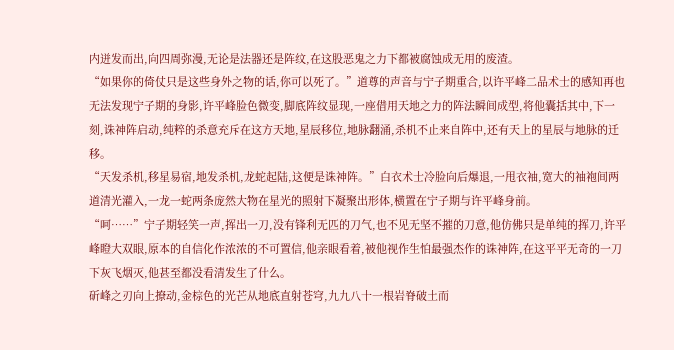内迸发而出,向四周弥漫,无论是法器还是阵纹,在这股恶鬼之力下都被腐蚀成无用的废渣。
“如果你的倚仗只是这些身外之物的话,你可以死了。”道尊的声音与宁子期重合,以许平峰二品术士的感知再也无法发现宁子期的身影,许平峰脸色微变,脚底阵纹显现,一座借用天地之力的阵法瞬间成型,将他囊括其中,下一刻,诛神阵启动,纯粹的杀意充斥在这方天地,星辰移位,地脉翻涌,杀机不止来自阵中,还有天上的星辰与地脉的迁移。
“天发杀机,移星易宿,地发杀机,龙蛇起陆,这便是诛神阵。”白衣术士冷脸向后爆退,一甩衣袖,宽大的袖袍间两道清光灌入,一龙一蛇两条庞然大物在星光的照射下凝聚出形体,横置在宁子期与许平峰身前。
“呵……”宁子期轻笑一声,挥出一刀,没有锋利无匹的刀气,也不见无坚不摧的刀意,他仿佛只是单纯的挥刀,许平峰瞪大双眼,原本的自信化作浓浓的不可置信,他亲眼看着,被他视作生怕最强杰作的诛神阵,在这平平无奇的一刀下灰飞烟灭,他甚至都没看清发生了什么。
斫峰之刃向上撩动,金棕色的光芒从地底直射苍穹,九九八十一根岩脊破土而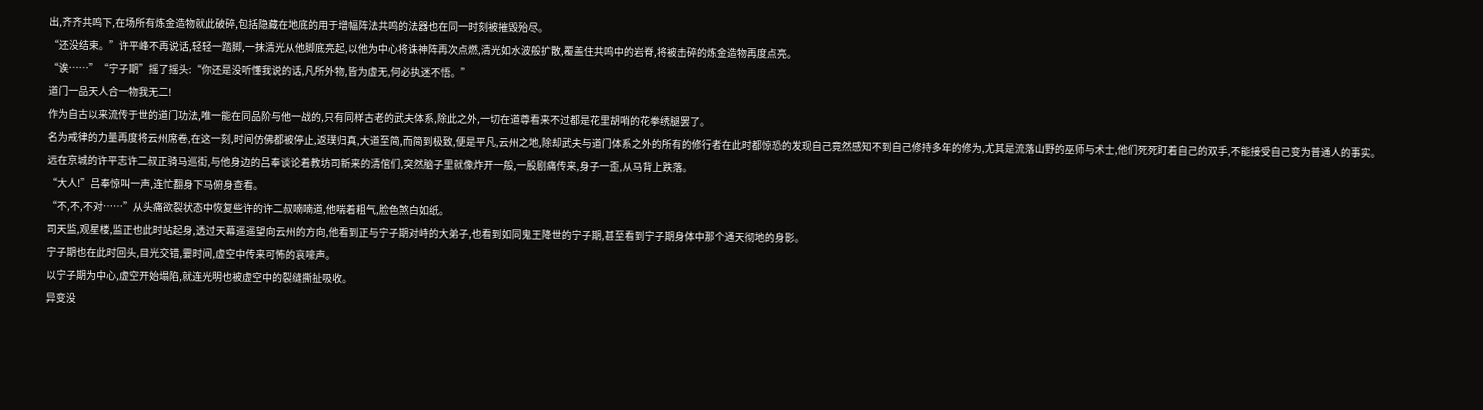出,齐齐共鸣下,在场所有炼金造物就此破碎,包括隐藏在地底的用于增幅阵法共鸣的法器也在同一时刻被摧毁殆尽。
“还没结束。”许平峰不再说话,轻轻一踏脚,一抹清光从他脚底亮起,以他为中心将诛神阵再次点燃,清光如水波般扩散,覆盖住共鸣中的岩脊,将被击碎的炼金造物再度点亮。
“诶……”“宁子期”摇了摇头:“你还是没听懂我说的话,凡所外物,皆为虚无,何必执迷不悟。”
道门一品天人合一物我无二!
作为自古以来流传于世的道门功法,唯一能在同品阶与他一战的,只有同样古老的武夫体系,除此之外,一切在道尊看来不过都是花里胡哨的花拳绣腿罢了。
名为戒律的力量再度将云州席卷,在这一刻,时间仿佛都被停止,返璞归真,大道至简,而简到极致,便是平凡,云州之地,除却武夫与道门体系之外的所有的修行者在此时都惊恐的发现自己竟然感知不到自己修持多年的修为,尤其是流落山野的巫师与术士,他们死死盯着自己的双手,不能接受自己变为普通人的事实。
远在京城的许平志许二叔正骑马巡街,与他身边的吕奉谈论着教坊司新来的清倌们,突然脑子里就像炸开一般,一股剧痛传来,身子一歪,从马背上跌落。
“大人!”吕奉惊叫一声,连忙翻身下马俯身查看。
“不,不,不对……”从头痛欲裂状态中恢复些许的许二叔喃喃道,他喘着粗气,脸色煞白如纸。
司天监,观星楼,监正也此时站起身,透过天幕遥遥望向云州的方向,他看到正与宁子期对峙的大弟子,也看到如同鬼王降世的宁子期,甚至看到宁子期身体中那个通天彻地的身影。
宁子期也在此时回头,目光交错,霎时间,虚空中传来可怖的哀嚎声。
以宁子期为中心,虚空开始塌陷,就连光明也被虚空中的裂缝撕扯吸收。
异变没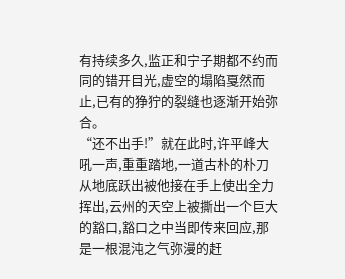有持续多久,监正和宁子期都不约而同的错开目光,虚空的塌陷戛然而止,已有的狰狞的裂缝也逐渐开始弥合。
“还不出手!”就在此时,许平峰大吼一声,重重踏地,一道古朴的朴刀从地底跃出被他接在手上使出全力挥出,云州的天空上被撕出一个巨大的豁口,豁口之中当即传来回应,那是一根混沌之气弥漫的赶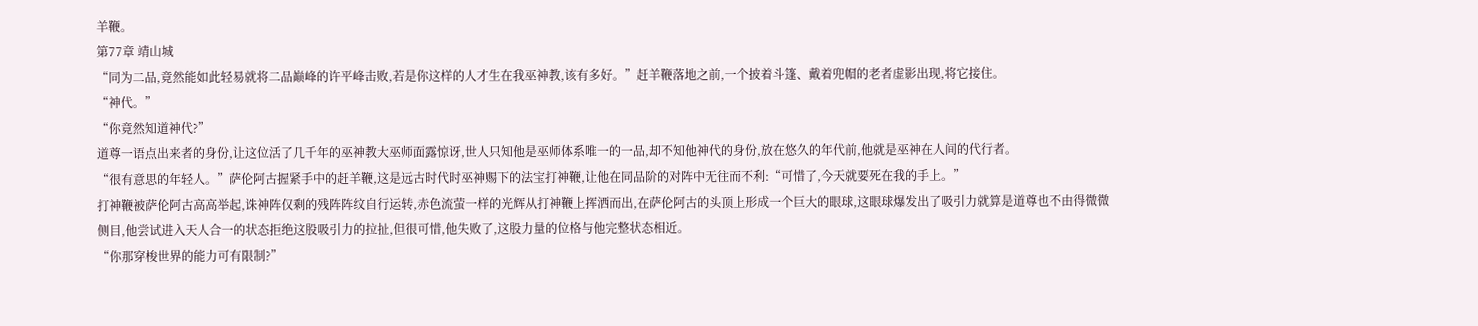羊鞭。
第77章 靖山城
“同为二品,竟然能如此轻易就将二品巅峰的许平峰击败,若是你这样的人才生在我巫神教,该有多好。”赶羊鞭落地之前,一个披着斗篷、戴着兜帽的老者虚影出现,将它接住。
“神代。”
“你竟然知道神代?”
道尊一语点出来者的身份,让这位活了几千年的巫神教大巫师面露惊讶,世人只知他是巫师体系唯一的一品,却不知他神代的身份,放在悠久的年代前,他就是巫神在人间的代行者。
“很有意思的年轻人。”萨伦阿古握紧手中的赶羊鞭,这是远古时代时巫神赐下的法宝打神鞭,让他在同品阶的对阵中无往而不利:“可惜了,今天就要死在我的手上。”
打神鞭被萨伦阿古高高举起,诛神阵仅剩的残阵阵纹自行运转,赤色流萤一样的光辉从打神鞭上挥洒而出,在萨伦阿古的头顶上形成一个巨大的眼球,这眼球爆发出了吸引力就算是道尊也不由得微微侧目,他尝试进入天人合一的状态拒绝这股吸引力的拉扯,但很可惜,他失败了,这股力量的位格与他完整状态相近。
“你那穿梭世界的能力可有限制?”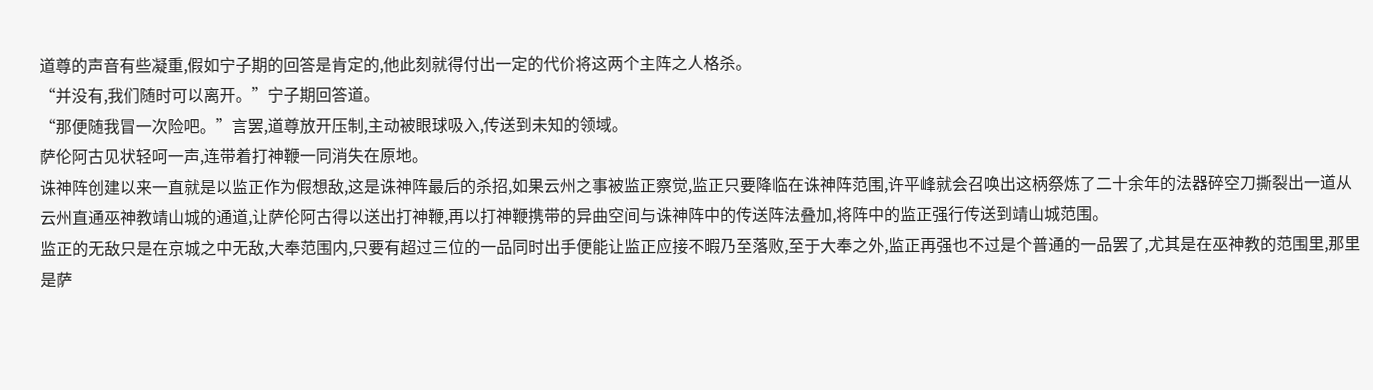道尊的声音有些凝重,假如宁子期的回答是肯定的,他此刻就得付出一定的代价将这两个主阵之人格杀。
“并没有,我们随时可以离开。”宁子期回答道。
“那便随我冒一次险吧。”言罢,道尊放开压制,主动被眼球吸入,传送到未知的领域。
萨伦阿古见状轻呵一声,连带着打神鞭一同消失在原地。
诛神阵创建以来一直就是以监正作为假想敌,这是诛神阵最后的杀招,如果云州之事被监正察觉,监正只要降临在诛神阵范围,许平峰就会召唤出这柄祭炼了二十余年的法器碎空刀撕裂出一道从云州直通巫神教靖山城的通道,让萨伦阿古得以送出打神鞭,再以打神鞭携带的异曲空间与诛神阵中的传送阵法叠加,将阵中的监正强行传送到靖山城范围。
监正的无敌只是在京城之中无敌,大奉范围内,只要有超过三位的一品同时出手便能让监正应接不暇乃至落败,至于大奉之外,监正再强也不过是个普通的一品罢了,尤其是在巫神教的范围里,那里是萨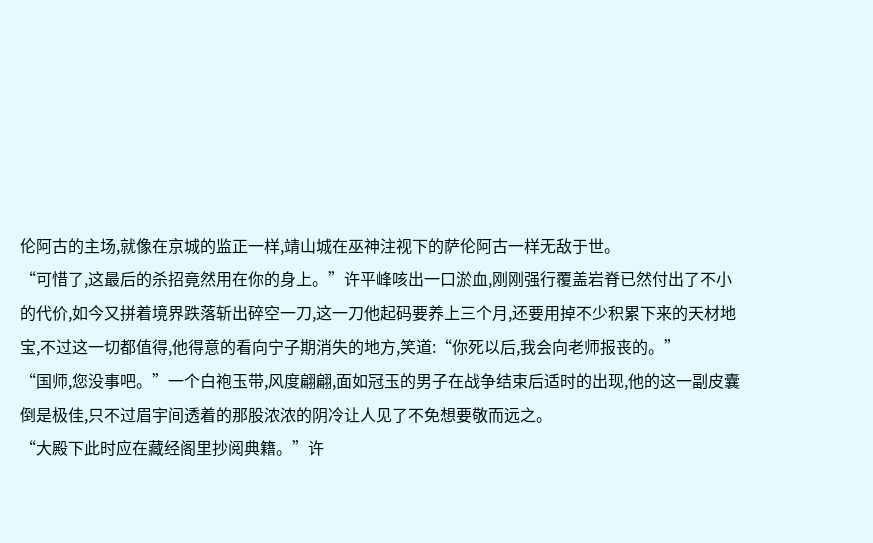伦阿古的主场,就像在京城的监正一样,靖山城在巫神注视下的萨伦阿古一样无敌于世。
“可惜了,这最后的杀招竟然用在你的身上。”许平峰咳出一口淤血,刚刚强行覆盖岩脊已然付出了不小的代价,如今又拼着境界跌落斩出碎空一刀,这一刀他起码要养上三个月,还要用掉不少积累下来的天材地宝,不过这一切都值得,他得意的看向宁子期消失的地方,笑道:“你死以后,我会向老师报丧的。”
“国师,您没事吧。”一个白袍玉带,风度翩翩,面如冠玉的男子在战争结束后适时的出现,他的这一副皮囊倒是极佳,只不过眉宇间透着的那股浓浓的阴冷让人见了不免想要敬而远之。
“大殿下此时应在藏经阁里抄阅典籍。”许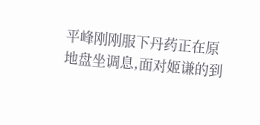平峰刚刚服下丹药正在原地盘坐调息,面对姬谦的到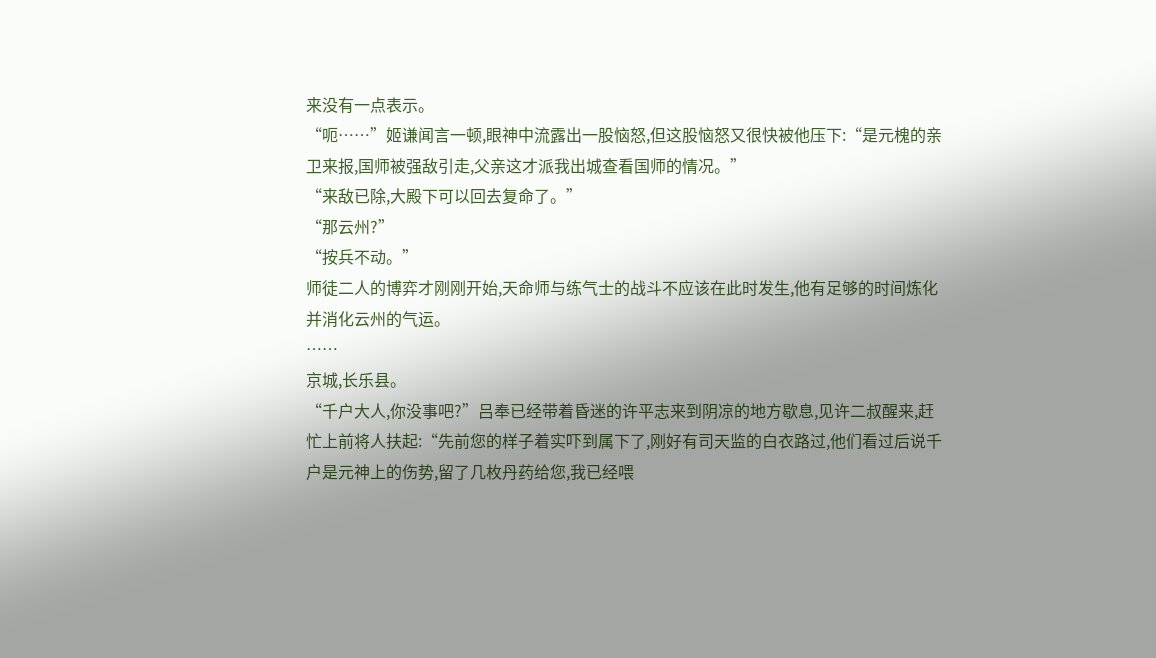来没有一点表示。
“呃……”姬谦闻言一顿,眼神中流露出一股恼怒,但这股恼怒又很快被他压下:“是元槐的亲卫来报,国师被强敌引走,父亲这才派我出城查看国师的情况。”
“来敌已除,大殿下可以回去复命了。”
“那云州?”
“按兵不动。”
师徒二人的博弈才刚刚开始,天命师与练气士的战斗不应该在此时发生,他有足够的时间炼化并消化云州的气运。
……
京城,长乐县。
“千户大人,你没事吧?”吕奉已经带着昏迷的许平志来到阴凉的地方歇息,见许二叔醒来,赶忙上前将人扶起:“先前您的样子着实吓到属下了,刚好有司天监的白衣路过,他们看过后说千户是元神上的伤势,留了几枚丹药给您,我已经喂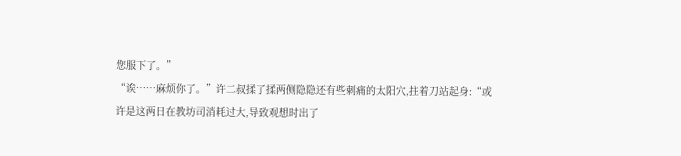您服下了。”
“诶……麻烦你了。”许二叔揉了揉两侧隐隐还有些刺痛的太阳穴,拄着刀站起身:“或许是这两日在教坊司消耗过大,导致观想时出了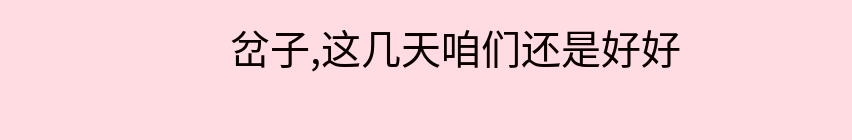岔子,这几天咱们还是好好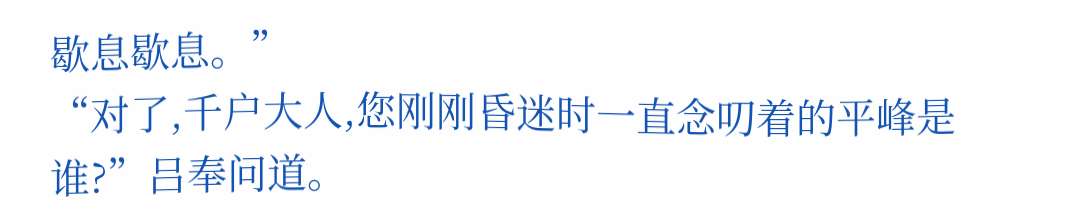歇息歇息。”
“对了,千户大人,您刚刚昏迷时一直念叨着的平峰是谁?”吕奉问道。